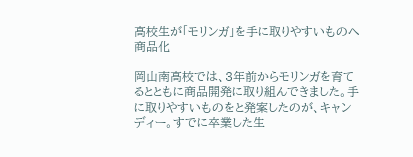高校生が「モリンガ」を手に取りやすいものへ商品化

岡山南高校では、3年前からモリンガを育てるとともに商品開発に取り組んできました。手に取りやすいものをと発案したのが、キャンディー。すでに卒業した生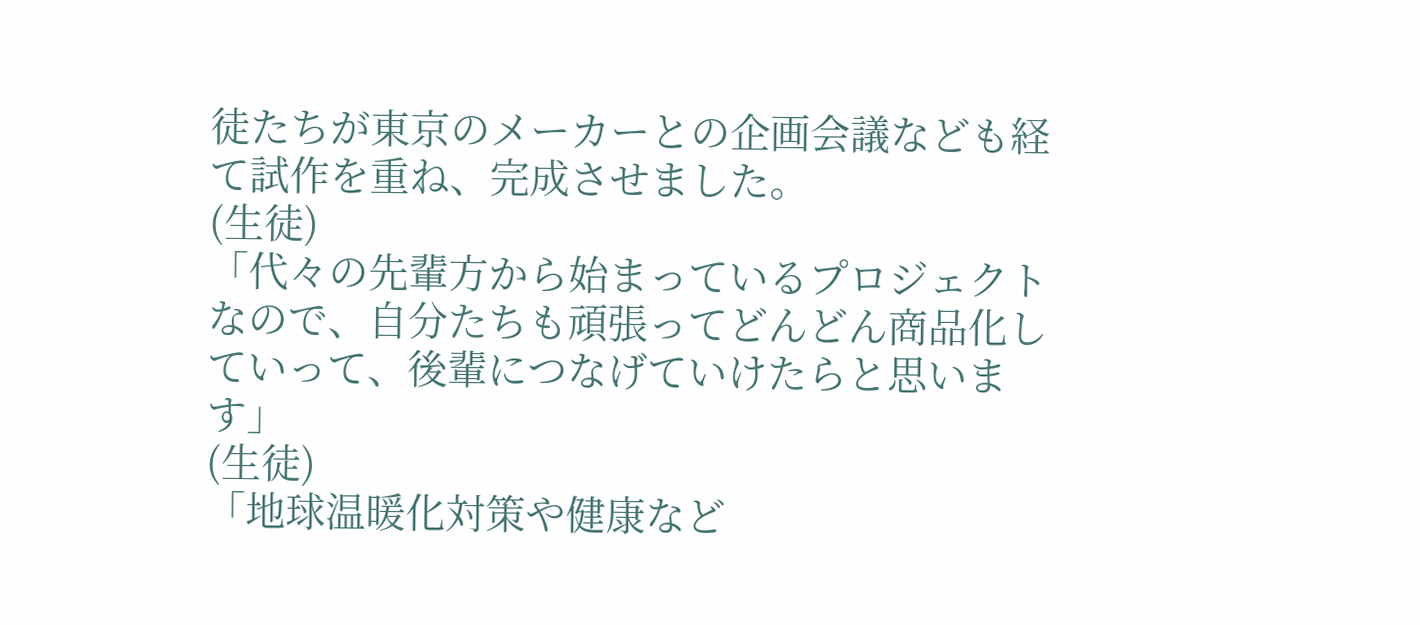徒たちが東京のメーカーとの企画会議なども経て試作を重ね、完成させました。
(生徒)
「代々の先輩方から始まっているプロジェクトなので、自分たちも頑張ってどんどん商品化していって、後輩につなげていけたらと思います」
(生徒)
「地球温暖化対策や健康など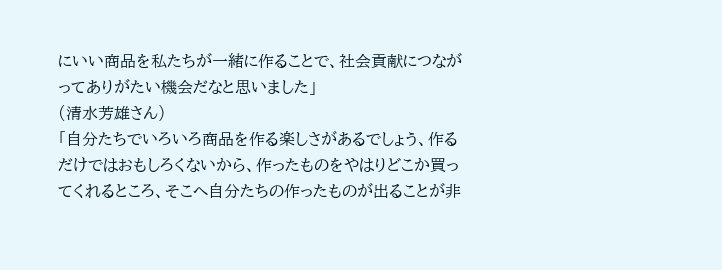にいい商品を私たちが一緒に作ることで、社会貢献につながってありがたい機会だなと思いました」
(清水芳雄さん)
「自分たちでいろいろ商品を作る楽しさがあるでしょう、作るだけではおもしろくないから、作ったものをやはりどこか買ってくれるところ、そこへ自分たちの作ったものが出ることが非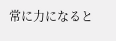常に力になると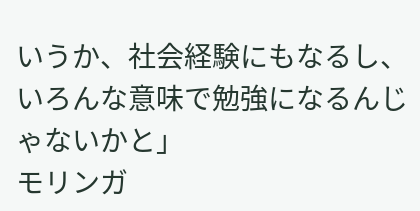いうか、社会経験にもなるし、いろんな意味で勉強になるんじゃないかと」
モリンガ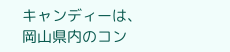キャンディーは、岡山県内のコン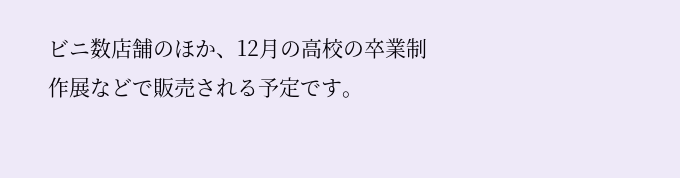ビニ数店舗のほか、12月の高校の卒業制作展などで販売される予定です。